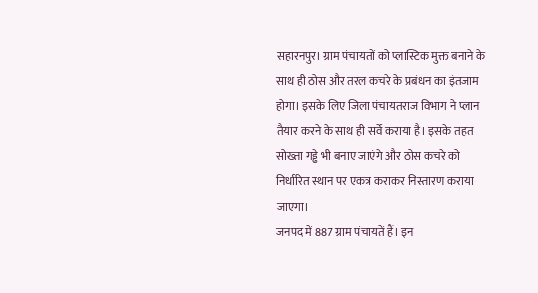सहारनपुर। ग्राम पंचायतों को प्लास्टिक मुक्त बनाने के साथ ही ठोस और तरल कचरे के प्रबंधन का इंतजाम होगा। इसके लिए जिला पंचायतराज विभाग ने प्लान तैयार करने के साथ ही सर्वे कराया है। इसके तहत सोख्ता गड्ढे भी बनाए जाएंगे और ठोस कचरे को निर्धारित स्थान पर एकत्र कराकर निस्तारण कराया जाएगा।
जनपद में 887 ग्राम पंचायतें हैं। इन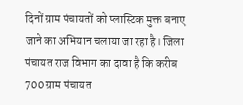दिनों ग्राम पंचायतों को प्लास्टिक मुक्त बनाए जाने का अभियान चलाया जा रहा है। जिला पंचायत राज विभाग का दावा है कि करीब 700 ग्राम पंचायत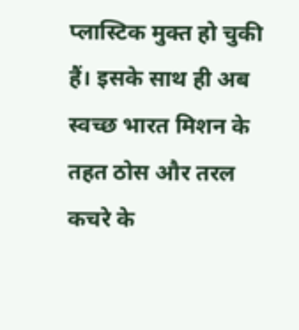प्लास्टिक मुक्त हो चुकी हैं। इसके साथ ही अब स्वच्छ भारत मिशन के तहत ठोस और तरल कचरे के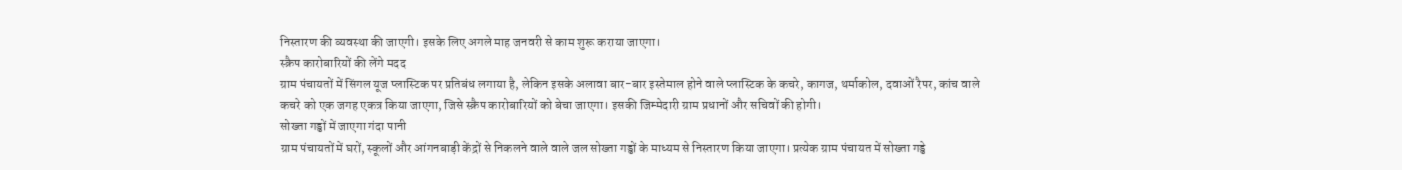निस्तारण की व्यवस्था की जाएगी। इसके लिए अगले माह जनवरी से काम शुरू कराया जाएगा।
स्क्रैप कारोबारियों की लेंगे मदद
ग्राम पंचायतों में सिंगल यूज प्लास्टिक पर प्रतिबंध लगाया है, लेकिन इसके अलावा बार-बार इस्तेमाल होने वाले प्लास्टिक के कचरे, कागज, थर्माकोल, दवाओं रैपर, कांच वाले कचरे को एक जगह एकत्र किया जाएगा, जिसे स्क्रैप कारोबारियों को बेचा जाएगा। इसकी जिम्मेदारी ग्राम प्रधानों और सचिवों की होगी।
सोख्ता गड्ढों में जाएगा गंदा पानी
ग्राम पंचायतों में घरों, स्कूलों और आंगनबाड़ी केंद्रों से निकलने वाले वाले जल सोख्ता गड्ढों के माध्यम से निस्तारण किया जाएगा। प्रत्येक ग्राम पंचायत में सोख्ता गड्ढे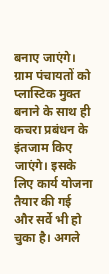बनाए जाएंगे।
ग्राम पंचायतों को प्लास्टिक मुक्त बनाने के साथ ही कचरा प्रबंधन के इंतजाम किए जाएंगे। इसके लिए कार्य योजना तैयार की गई और सर्वे भी हो चुका है। अगले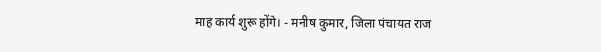माह कार्य शुरू होंगे। - मनीष कुमार, जिला पंचायत राज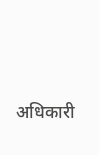अधिकारी